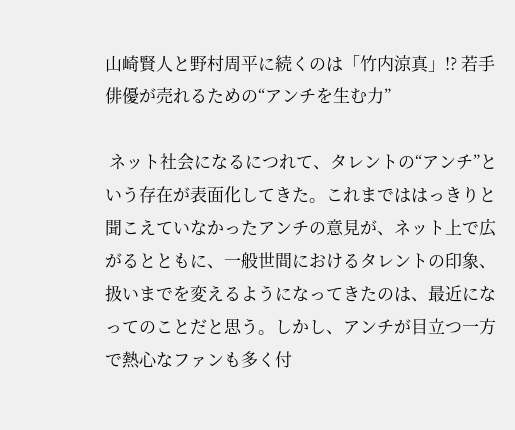山崎賢人と野村周平に続くのは「竹内涼真」!? 若手俳優が売れるための“アンチを生む力”

 ネット社会になるにつれて、タレントの“アンチ”という存在が表面化してきた。これまでははっきりと聞こえていなかったアンチの意見が、ネット上で広がるとともに、一般世間におけるタレントの印象、扱いまでを変えるようになってきたのは、最近になってのことだと思う。しかし、アンチが目立つ一方で熱心なファンも多く付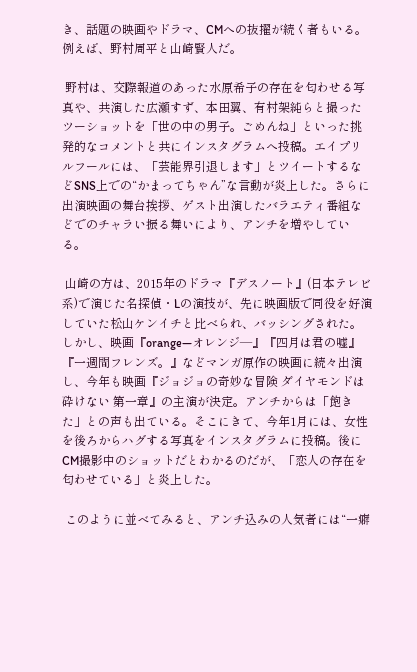き、話題の映画やドラマ、CMへの抜擢が続く者もいる。例えば、野村周平と山崎賢人だ。

 野村は、交際報道のあった水原希子の存在を匂わせる写真や、共演した広瀬すず、本田翼、有村架純らと撮ったツーショットを「世の中の男子。ごめんね」といった挑発的なコメントと共にインスタグラムへ投稿。エイプリルフールには、「芸能界引退します」とツイートするなどSNS上での“かまってちゃん”な言動が炎上した。さらに出演映画の舞台挨拶、ゲスト出演したバラエティ番組などでのチャラい振る舞いにより、アンチを増やしている。

 山崎の方は、2015年のドラマ『デスノート』(日本テレビ系)で演じた名探偵・Lの演技が、先に映画版で同役を好演していた松山ケンイチと比べられ、バッシングされた。しかし、映画『orange―オレンジ―』『四月は君の嘘』『一週間フレンズ。』などマンガ原作の映画に続々出演し、今年も映画『ジョジョの奇妙な冒険 ダイヤモンドは砕けない 第一章』の主演が決定。アンチからは「飽きた」との声も出ている。そこにきて、今年1月には、女性を後ろからハグする写真をインスタグラムに投稿。後にCM撮影中のショットだとわかるのだが、「恋人の存在を匂わせている」と炎上した。

 このように並べてみると、アンチ込みの人気者には“一癖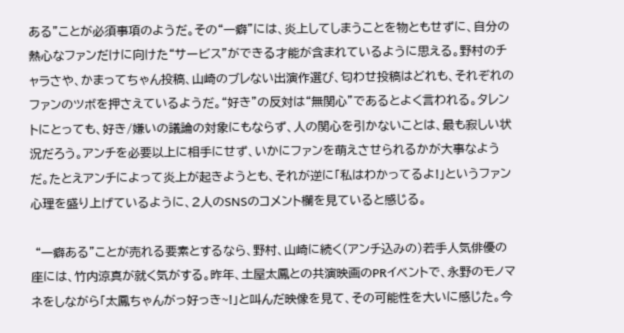ある”ことが必須事項のようだ。その“一癖”には、炎上してしまうことを物ともせずに、自分の熱心なファンだけに向けた“サービス”ができる才能が含まれているように思える。野村のチャラさや、かまってちゃん投稿、山崎のブレない出演作選び、匂わせ投稿はどれも、それぞれのファンのツボを押さえているようだ。“好き”の反対は“無関心”であるとよく言われる。タレントにとっても、好き/嫌いの議論の対象にもならず、人の関心を引かないことは、最も寂しい状況だろう。アンチを必要以上に相手にせず、いかにファンを萌えさせられるかが大事なようだ。たとえアンチによって炎上が起きようとも、それが逆に「私はわかってるよ!」というファン心理を盛り上げているように、2人のSNSのコメント欄を見ていると感じる。

 “一癖ある”ことが売れる要素とするなら、野村、山崎に続く(アンチ込みの)若手人気俳優の座には、竹内涼真が就く気がする。昨年、土屋太鳳との共演映画のPRイベントで、永野のモノマネをしながら「太鳳ちゃんがっ好っき~!」と叫んだ映像を見て、その可能性を大いに感じた。今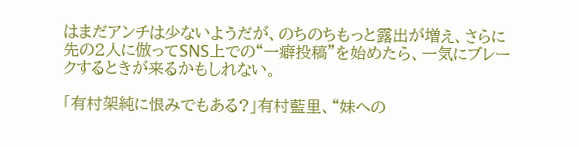はまだアンチは少ないようだが、のちのちもっと露出が増え、さらに先の2人に倣ってSNS上での“一癖投稿”を始めたら、一気にブレークするときが来るかもしれない。

「有村架純に恨みでもある?」有村藍里、“妹への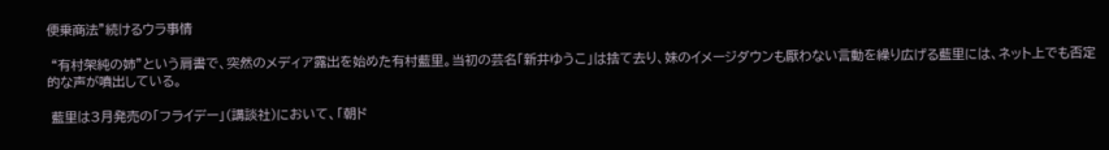便乗商法”続けるウラ事情

 “有村架純の姉”という肩書で、突然のメディア露出を始めた有村藍里。当初の芸名「新井ゆうこ」は捨て去り、妹のイメージダウンも厭わない言動を繰り広げる藍里には、ネット上でも否定的な声が噴出している。

 藍里は3月発売の「フライデー」(講談社)において、「朝ド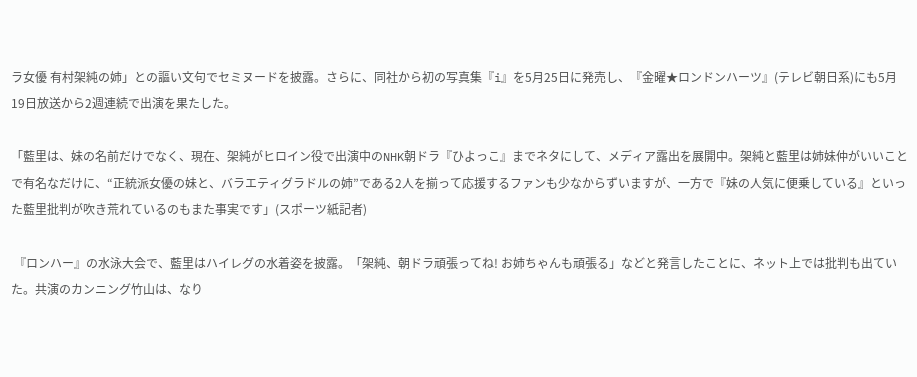ラ女優 有村架純の姉」との謳い文句でセミヌードを披露。さらに、同社から初の写真集『i』を5月25日に発売し、『金曜★ロンドンハーツ』(テレビ朝日系)にも5月19日放送から2週連続で出演を果たした。

「藍里は、妹の名前だけでなく、現在、架純がヒロイン役で出演中のNHK朝ドラ『ひよっこ』までネタにして、メディア露出を展開中。架純と藍里は姉妹仲がいいことで有名なだけに、“正統派女優の妹と、バラエティグラドルの姉”である2人を揃って応援するファンも少なからずいますが、一方で『妹の人気に便乗している』といった藍里批判が吹き荒れているのもまた事実です」(スポーツ紙記者)

 『ロンハー』の水泳大会で、藍里はハイレグの水着姿を披露。「架純、朝ドラ頑張ってね! お姉ちゃんも頑張る」などと発言したことに、ネット上では批判も出ていた。共演のカンニング竹山は、なり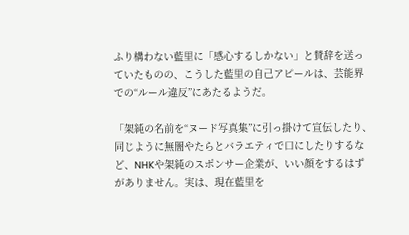ふり構わない藍里に「感心するしかない」と賛辞を送っていたものの、こうした藍里の自己アピールは、芸能界での“ルール違反”にあたるようだ。

「架純の名前を“ヌード写真集”に引っ掛けて宣伝したり、同じように無闇やたらとバラエティで口にしたりするなど、NHKや架純のスポンサー企業が、いい顔をするはずがありません。実は、現在藍里を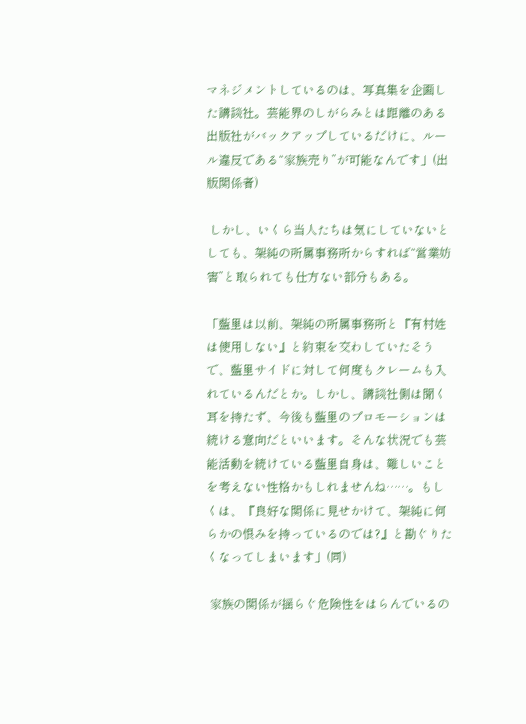マネジメントしているのは、写真集を企画した講談社。芸能界のしがらみとは距離のある出版社がバックアップしているだけに、ルール違反である“家族売り”が可能なんです」(出版関係者)

 しかし、いくら当人たちは気にしていないとしても、架純の所属事務所からすれば“営業妨害”と取られても仕方ない部分もある。

「藍里は以前、架純の所属事務所と『有村姓は使用しない』と約束を交わしていたそうで、藍里サイドに対して何度もクレームも入れているんだとか。しかし、講談社側は聞く耳を持たず、今後も藍里のプロモーションは続ける意向だといいます。そんな状況でも芸能活動を続けている藍里自身は、難しいことを考えない性格かもしれませんね……。もしくは、『良好な関係に見せかけて、架純に何らかの恨みを持っているのでは?』と勘ぐりたくなってしまいます」(同)

 家族の関係が揺らぐ危険性をはらんでいるの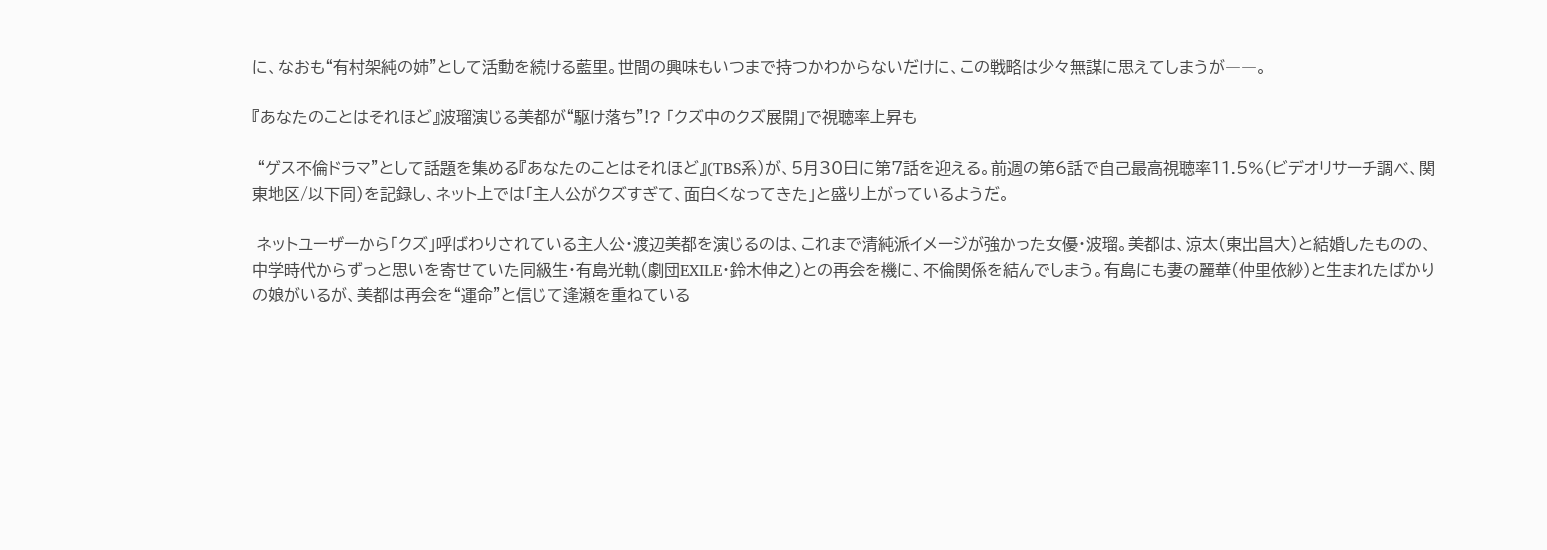に、なおも“有村架純の姉”として活動を続ける藍里。世間の興味もいつまで持つかわからないだけに、この戦略は少々無謀に思えてしまうが――。

『あなたのことはそれほど』波瑠演じる美都が“駆け落ち”!? 「クズ中のクズ展開」で視聴率上昇も

 “ゲス不倫ドラマ”として話題を集める『あなたのことはそれほど』(TBS系)が、5月30日に第7話を迎える。前週の第6話で自己最高視聴率11.5%(ビデオリサーチ調べ、関東地区/以下同)を記録し、ネット上では「主人公がクズすぎて、面白くなってきた」と盛り上がっているようだ。

 ネットユーザーから「クズ」呼ばわりされている主人公・渡辺美都を演じるのは、これまで清純派イメージが強かった女優・波瑠。美都は、涼太(東出昌大)と結婚したものの、中学時代からずっと思いを寄せていた同級生・有島光軌(劇団EXILE・鈴木伸之)との再会を機に、不倫関係を結んでしまう。有島にも妻の麗華(仲里依紗)と生まれたばかりの娘がいるが、美都は再会を“運命”と信じて逢瀬を重ねている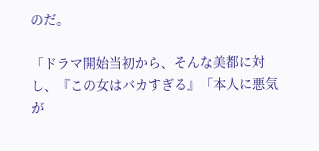のだ。

「ドラマ開始当初から、そんな美都に対し、『この女はバカすぎる』「本人に悪気が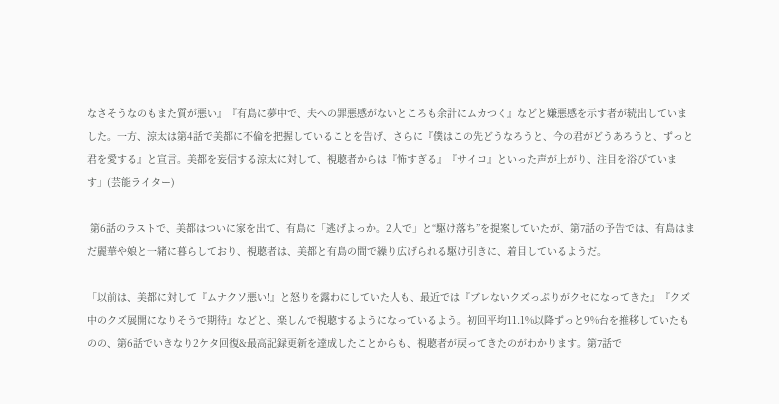なさそうなのもまた質が悪い』『有島に夢中で、夫への罪悪感がないところも余計にムカつく』などと嫌悪感を示す者が続出していました。一方、涼太は第4話で美都に不倫を把握していることを告げ、さらに『僕はこの先どうなろうと、今の君がどうあろうと、ずっと君を愛する』と宣言。美都を妄信する涼太に対して、視聴者からは『怖すぎる』『サイコ』といった声が上がり、注目を浴びています」(芸能ライター)

 第6話のラストで、美都はついに家を出て、有島に「逃げよっか。2人で」と“駆け落ち”を提案していたが、第7話の予告では、有島はまだ麗華や娘と一緒に暮らしており、視聴者は、美都と有島の間で繰り広げられる駆け引きに、着目しているようだ。

「以前は、美都に対して『ムナクソ悪い!』と怒りを露わにしていた人も、最近では『ブレないクズっぷりがクセになってきた』『クズ中のクズ展開になりそうで期待』などと、楽しんで視聴するようになっているよう。初回平均11.1%以降ずっと9%台を推移していたものの、第6話でいきなり2ケタ回復&最高記録更新を達成したことからも、視聴者が戻ってきたのがわかります。第7話で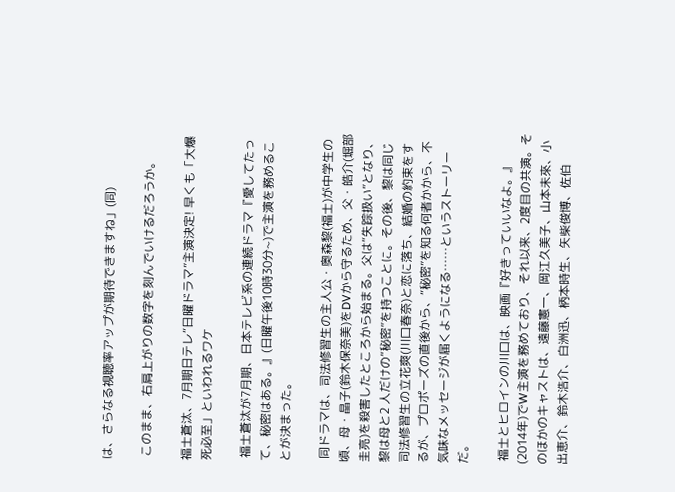は、さらなる視聴率アップが期待できますね」(同)

 このまま、右肩上がりの数字を刻んでいけるだろうか。

福士蒼汰、7月期日テレ“日曜ドラマ”主演決定! 早くも「大爆死必至」といわれるワケ

 福士蒼汰が7月期、日本テレビ系の連続ドラマ『愛してたって、秘密はある。』(日曜午後10時30分~)で主演を務めることが決まった。

 同ドラマは、司法修習生の主人公・奥森黎(福士)が中学生の頃、母・晶子(鈴木保奈美)をDVから守るため、父・皓介(堀部圭亮)を殺害したところから始まる。父は“失踪扱い”となり、黎は母と2 人だけの“秘密”を持つことに。その後、黎は同じ司法修習生の立花爽(川口春奈)と恋に落ち、結婚の約束をするが、プロポーズの直後から、“秘密”を知る何者かから、不気味なメッセージが届くようになる……というストーリーだ。

 福士とヒロインの川口は、映画『好きっていいなよ。』(2014年)でW主演を務めており、それ以来、2度目の共演。そのほかのキャストは、遠藤憲一、岡江久美子、山本未來、小出恵介、鈴木浩介、白洲迅、柄本時生、矢柴俊博、佐伯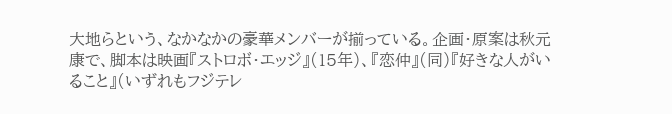大地らという、なかなかの豪華メンバーが揃っている。企画・原案は秋元康で、脚本は映画『ストロボ・エッジ』(15年)、『恋仲』(同)『好きな人がいること』(いずれもフジテレ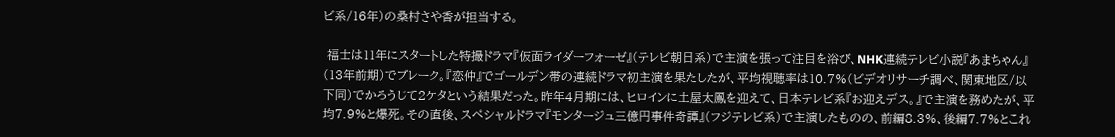ビ系/16年)の桑村さや香が担当する。

 福士は11年にスタートした特撮ドラマ『仮面ライダーフォーゼ』(テレビ朝日系)で主演を張って注目を浴び、NHK連続テレビ小説『あまちゃん』(13年前期)でブレーク。『恋仲』でゴールデン帯の連続ドラマ初主演を果たしたが、平均視聴率は10.7%(ビデオリサーチ調べ、関東地区/以下同)でかろうじて2ケタという結果だった。昨年4月期には、ヒロインに土屋太鳳を迎えて、日本テレビ系『お迎えデス。』で主演を務めたが、平均7.9%と爆死。その直後、スペシャルドラマ『モンタージュ三億円事件奇譚』(フジテレビ系)で主演したものの、前編8.3%、後編7.7%とこれ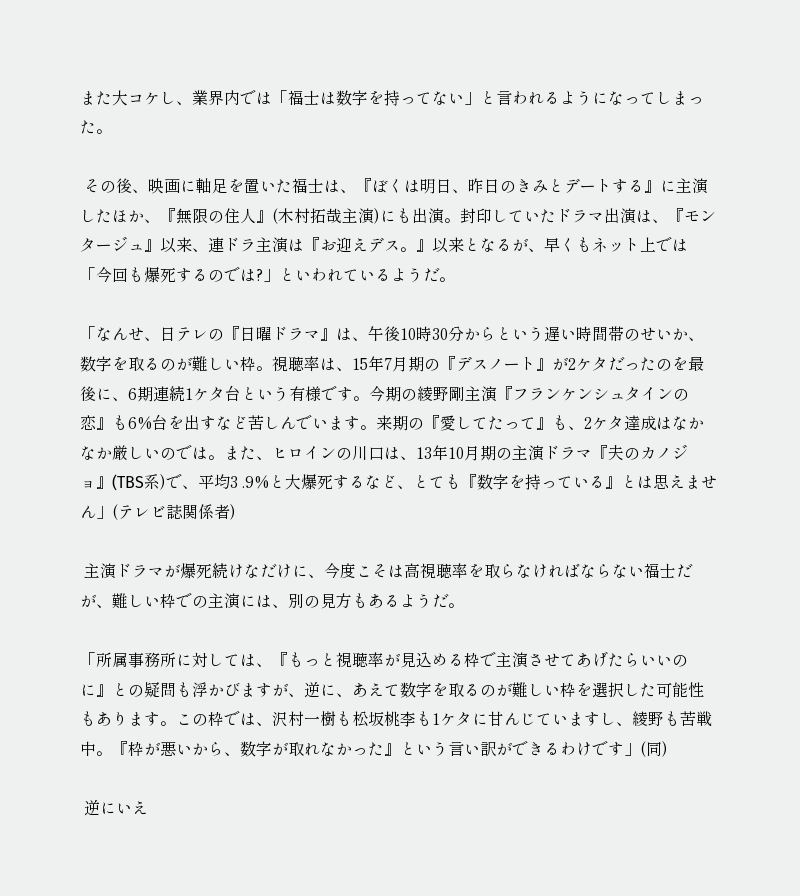また大コケし、業界内では「福士は数字を持ってない」と言われるようになってしまった。

 その後、映画に軸足を置いた福士は、『ぼくは明日、昨日のきみとデートする』に主演したほか、『無限の住人』(木村拓哉主演)にも出演。封印していたドラマ出演は、『モンタージュ』以来、連ドラ主演は『お迎えデス。』以来となるが、早くもネット上では「今回も爆死するのでは?」といわれているようだ。

「なんせ、日テレの『日曜ドラマ』は、午後10時30分からという遅い時間帯のせいか、数字を取るのが難しい枠。視聴率は、15年7月期の『デスノート』が2ケタだったのを最後に、6期連続1ケタ台という有様です。今期の綾野剛主演『フランケンシュタインの恋』も6%台を出すなど苦しんでいます。来期の『愛してたって』も、2ケタ達成はなかなか厳しいのでは。また、ヒロインの川口は、13年10月期の主演ドラマ『夫のカノジョ』(TBS系)で、平均3 .9%と大爆死するなど、とても『数字を持っている』とは思えません」(テレビ誌関係者)

 主演ドラマが爆死続けなだけに、今度こそは高視聴率を取らなければならない福士だが、難しい枠での主演には、別の見方もあるようだ。

「所属事務所に対しては、『もっと視聴率が見込める枠で主演させてあげたらいいのに』との疑問も浮かびますが、逆に、あえて数字を取るのが難しい枠を選択した可能性もあります。この枠では、沢村一樹も松坂桃李も1ケタに甘んじていますし、綾野も苦戦中。『枠が悪いから、数字が取れなかった』という言い訳ができるわけです」(同)

 逆にいえ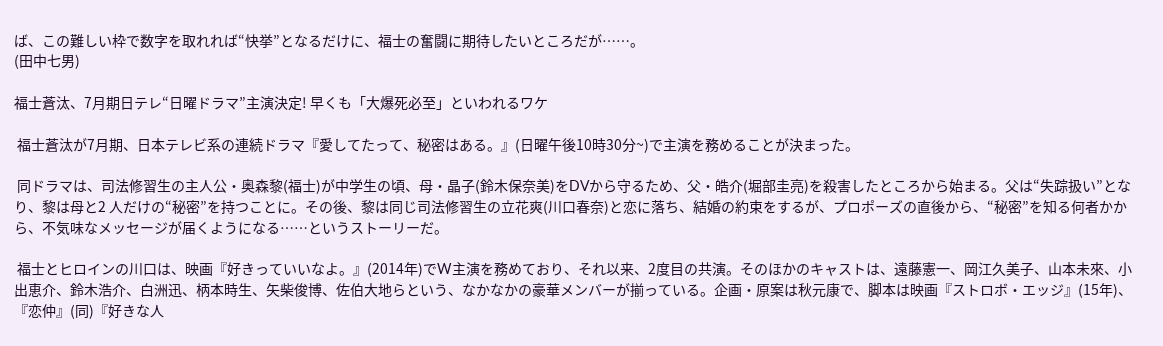ば、この難しい枠で数字を取れれば“快挙”となるだけに、福士の奮闘に期待したいところだが……。
(田中七男)

福士蒼汰、7月期日テレ“日曜ドラマ”主演決定! 早くも「大爆死必至」といわれるワケ

 福士蒼汰が7月期、日本テレビ系の連続ドラマ『愛してたって、秘密はある。』(日曜午後10時30分~)で主演を務めることが決まった。

 同ドラマは、司法修習生の主人公・奥森黎(福士)が中学生の頃、母・晶子(鈴木保奈美)をDVから守るため、父・皓介(堀部圭亮)を殺害したところから始まる。父は“失踪扱い”となり、黎は母と2 人だけの“秘密”を持つことに。その後、黎は同じ司法修習生の立花爽(川口春奈)と恋に落ち、結婚の約束をするが、プロポーズの直後から、“秘密”を知る何者かから、不気味なメッセージが届くようになる……というストーリーだ。

 福士とヒロインの川口は、映画『好きっていいなよ。』(2014年)でW主演を務めており、それ以来、2度目の共演。そのほかのキャストは、遠藤憲一、岡江久美子、山本未來、小出恵介、鈴木浩介、白洲迅、柄本時生、矢柴俊博、佐伯大地らという、なかなかの豪華メンバーが揃っている。企画・原案は秋元康で、脚本は映画『ストロボ・エッジ』(15年)、『恋仲』(同)『好きな人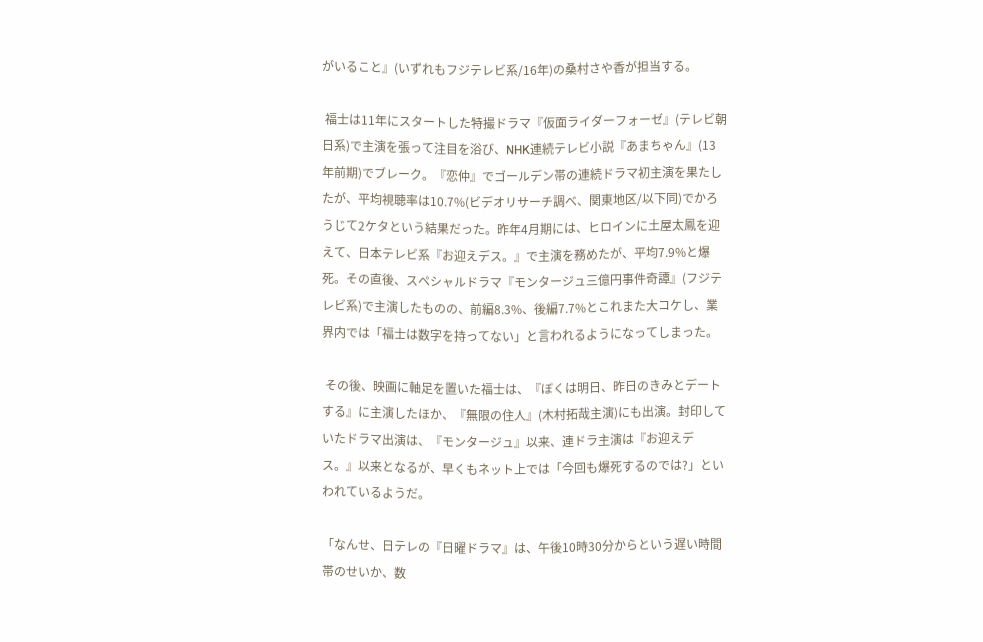がいること』(いずれもフジテレビ系/16年)の桑村さや香が担当する。

 福士は11年にスタートした特撮ドラマ『仮面ライダーフォーゼ』(テレビ朝日系)で主演を張って注目を浴び、NHK連続テレビ小説『あまちゃん』(13年前期)でブレーク。『恋仲』でゴールデン帯の連続ドラマ初主演を果たしたが、平均視聴率は10.7%(ビデオリサーチ調べ、関東地区/以下同)でかろうじて2ケタという結果だった。昨年4月期には、ヒロインに土屋太鳳を迎えて、日本テレビ系『お迎えデス。』で主演を務めたが、平均7.9%と爆死。その直後、スペシャルドラマ『モンタージュ三億円事件奇譚』(フジテレビ系)で主演したものの、前編8.3%、後編7.7%とこれまた大コケし、業界内では「福士は数字を持ってない」と言われるようになってしまった。

 その後、映画に軸足を置いた福士は、『ぼくは明日、昨日のきみとデートする』に主演したほか、『無限の住人』(木村拓哉主演)にも出演。封印していたドラマ出演は、『モンタージュ』以来、連ドラ主演は『お迎えデス。』以来となるが、早くもネット上では「今回も爆死するのでは?」といわれているようだ。

「なんせ、日テレの『日曜ドラマ』は、午後10時30分からという遅い時間帯のせいか、数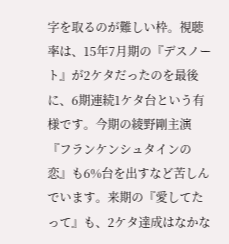字を取るのが難しい枠。視聴率は、15年7月期の『デスノート』が2ケタだったのを最後に、6期連続1ケタ台という有様です。今期の綾野剛主演『フランケンシュタインの恋』も6%台を出すなど苦しんでいます。来期の『愛してたって』も、2ケタ達成はなかな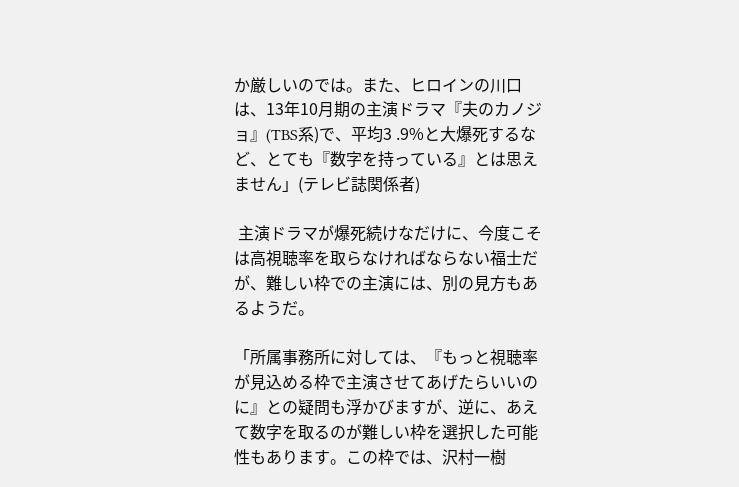か厳しいのでは。また、ヒロインの川口は、13年10月期の主演ドラマ『夫のカノジョ』(TBS系)で、平均3 .9%と大爆死するなど、とても『数字を持っている』とは思えません」(テレビ誌関係者)

 主演ドラマが爆死続けなだけに、今度こそは高視聴率を取らなければならない福士だが、難しい枠での主演には、別の見方もあるようだ。

「所属事務所に対しては、『もっと視聴率が見込める枠で主演させてあげたらいいのに』との疑問も浮かびますが、逆に、あえて数字を取るのが難しい枠を選択した可能性もあります。この枠では、沢村一樹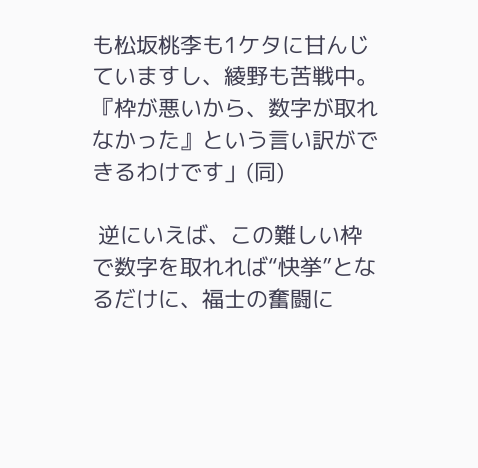も松坂桃李も1ケタに甘んじていますし、綾野も苦戦中。『枠が悪いから、数字が取れなかった』という言い訳ができるわけです」(同)

 逆にいえば、この難しい枠で数字を取れれば“快挙”となるだけに、福士の奮闘に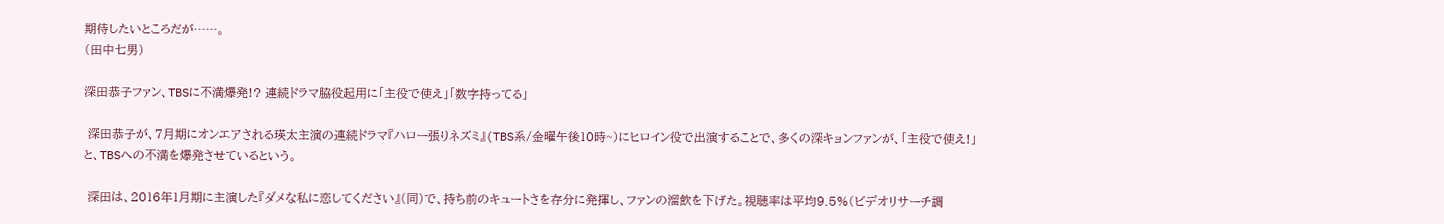期待したいところだが……。
(田中七男)

深田恭子ファン、TBSに不満爆発!? 連続ドラマ脇役起用に「主役で使え」「数字持ってる」

 深田恭子が、7月期にオンエアされる瑛太主演の連続ドラマ『ハロー張りネズミ』(TBS系/金曜午後10時~)にヒロイン役で出演することで、多くの深キョンファンが、「主役で使え!」と、TBSへの不満を爆発させているという。

 深田は、2016年1月期に主演した『ダメな私に恋してください』(同)で、持ち前のキュートさを存分に発揮し、ファンの溜飲を下げた。視聴率は平均9.5%(ビデオリサーチ調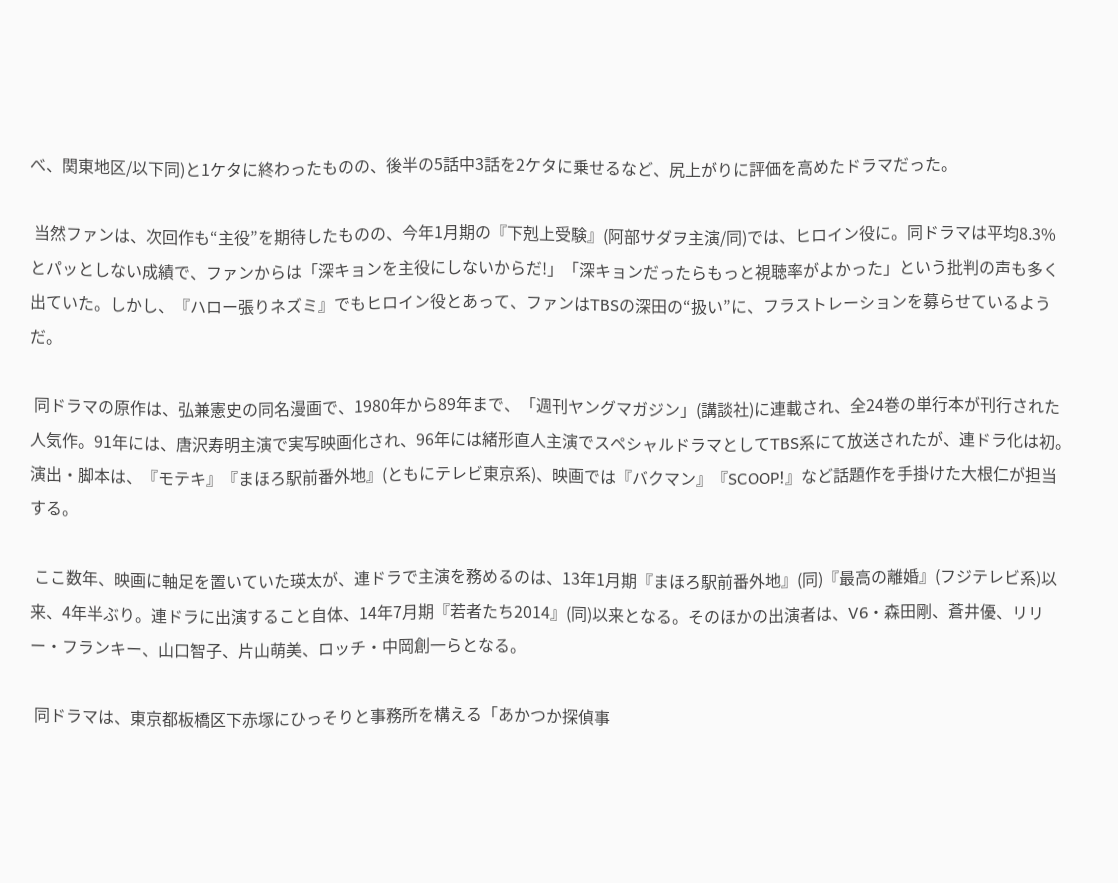べ、関東地区/以下同)と1ケタに終わったものの、後半の5話中3話を2ケタに乗せるなど、尻上がりに評価を高めたドラマだった。

 当然ファンは、次回作も“主役”を期待したものの、今年1月期の『下剋上受験』(阿部サダヲ主演/同)では、ヒロイン役に。同ドラマは平均8.3%とパッとしない成績で、ファンからは「深キョンを主役にしないからだ!」「深キョンだったらもっと視聴率がよかった」という批判の声も多く出ていた。しかし、『ハロー張りネズミ』でもヒロイン役とあって、ファンはTBSの深田の“扱い”に、フラストレーションを募らせているようだ。

 同ドラマの原作は、弘兼憲史の同名漫画で、1980年から89年まで、「週刊ヤングマガジン」(講談社)に連載され、全24巻の単行本が刊行された人気作。91年には、唐沢寿明主演で実写映画化され、96年には緒形直人主演でスペシャルドラマとしてTBS系にて放送されたが、連ドラ化は初。演出・脚本は、『モテキ』『まほろ駅前番外地』(ともにテレビ東京系)、映画では『バクマン』『SCOOP!』など話題作を手掛けた大根仁が担当する。

 ここ数年、映画に軸足を置いていた瑛太が、連ドラで主演を務めるのは、13年1月期『まほろ駅前番外地』(同)『最高の離婚』(フジテレビ系)以来、4年半ぶり。連ドラに出演すること自体、14年7月期『若者たち2014』(同)以来となる。そのほかの出演者は、V6・森田剛、蒼井優、リリー・フランキー、山口智子、片山萌美、ロッチ・中岡創一らとなる。

 同ドラマは、東京都板橋区下赤塚にひっそりと事務所を構える「あかつか探偵事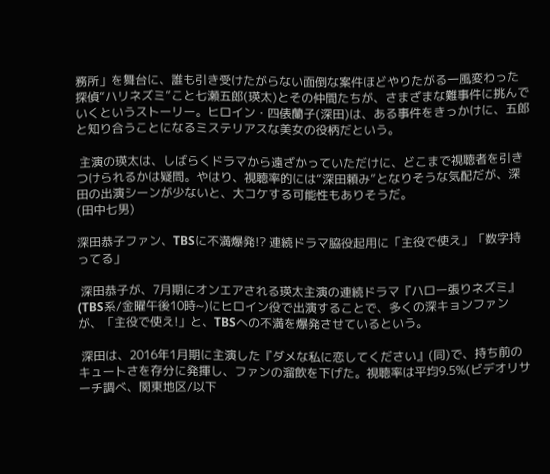務所」を舞台に、誰も引き受けたがらない面倒な案件ほどやりたがる一風変わった探偵“ハリネズミ”こと七瀬五郎(瑛太)とその仲間たちが、さまざまな難事件に挑んでいくというストーリー。ヒロイン・四俵蘭子(深田)は、ある事件をきっかけに、五郎と知り合うことになるミステリアスな美女の役柄だという。

 主演の瑛太は、しばらくドラマから遠ざかっていただけに、どこまで視聴者を引きつけられるかは疑問。やはり、視聴率的には“深田頼み”となりそうな気配だが、深田の出演シーンが少ないと、大コケする可能性もありそうだ。
(田中七男)

深田恭子ファン、TBSに不満爆発!? 連続ドラマ脇役起用に「主役で使え」「数字持ってる」

 深田恭子が、7月期にオンエアされる瑛太主演の連続ドラマ『ハロー張りネズミ』(TBS系/金曜午後10時~)にヒロイン役で出演することで、多くの深キョンファンが、「主役で使え!」と、TBSへの不満を爆発させているという。

 深田は、2016年1月期に主演した『ダメな私に恋してください』(同)で、持ち前のキュートさを存分に発揮し、ファンの溜飲を下げた。視聴率は平均9.5%(ビデオリサーチ調べ、関東地区/以下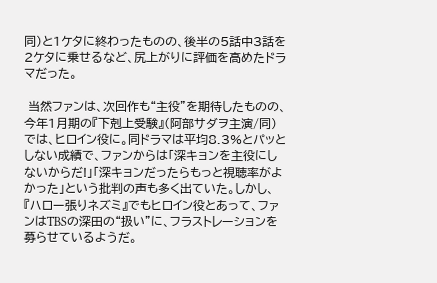同)と1ケタに終わったものの、後半の5話中3話を2ケタに乗せるなど、尻上がりに評価を高めたドラマだった。

 当然ファンは、次回作も“主役”を期待したものの、今年1月期の『下剋上受験』(阿部サダヲ主演/同)では、ヒロイン役に。同ドラマは平均8.3%とパッとしない成績で、ファンからは「深キョンを主役にしないからだ!」「深キョンだったらもっと視聴率がよかった」という批判の声も多く出ていた。しかし、『ハロー張りネズミ』でもヒロイン役とあって、ファンはTBSの深田の“扱い”に、フラストレーションを募らせているようだ。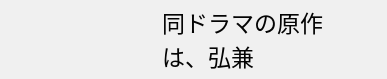同ドラマの原作は、弘兼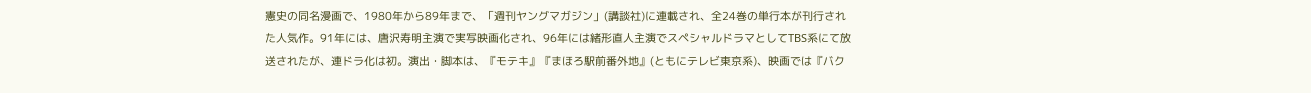憲史の同名漫画で、1980年から89年まで、「週刊ヤングマガジン」(講談社)に連載され、全24巻の単行本が刊行された人気作。91年には、唐沢寿明主演で実写映画化され、96年には緒形直人主演でスペシャルドラマとしてTBS系にて放送されたが、連ドラ化は初。演出・脚本は、『モテキ』『まほろ駅前番外地』(ともにテレビ東京系)、映画では『バク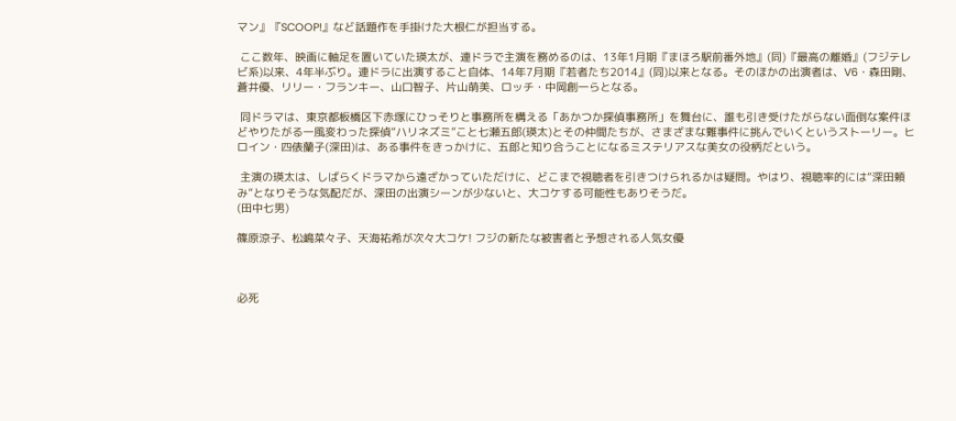マン』『SCOOP!』など話題作を手掛けた大根仁が担当する。

 ここ数年、映画に軸足を置いていた瑛太が、連ドラで主演を務めるのは、13年1月期『まほろ駅前番外地』(同)『最高の離婚』(フジテレビ系)以来、4年半ぶり。連ドラに出演すること自体、14年7月期『若者たち2014』(同)以来となる。そのほかの出演者は、V6・森田剛、蒼井優、リリー・フランキー、山口智子、片山萌美、ロッチ・中岡創一らとなる。

 同ドラマは、東京都板橋区下赤塚にひっそりと事務所を構える「あかつか探偵事務所」を舞台に、誰も引き受けたがらない面倒な案件ほどやりたがる一風変わった探偵“ハリネズミ”こと七瀬五郎(瑛太)とその仲間たちが、さまざまな難事件に挑んでいくというストーリー。ヒロイン・四俵蘭子(深田)は、ある事件をきっかけに、五郎と知り合うことになるミステリアスな美女の役柄だという。

 主演の瑛太は、しばらくドラマから遠ざかっていただけに、どこまで視聴者を引きつけられるかは疑問。やはり、視聴率的には“深田頼み”となりそうな気配だが、深田の出演シーンが少ないと、大コケする可能性もありそうだ。
(田中七男)

篠原涼子、松嶋菜々子、天海祐希が次々大コケ! フジの新たな被害者と予想される人気女優



必死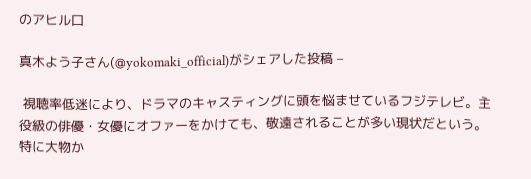のアヒル口

真木よう子さん(@yokomaki_official)がシェアした投稿 –

 視聴率低迷により、ドラマのキャスティングに頭を悩ませているフジテレビ。主役級の俳優・女優にオファーをかけても、敬遠されることが多い現状だという。特に大物か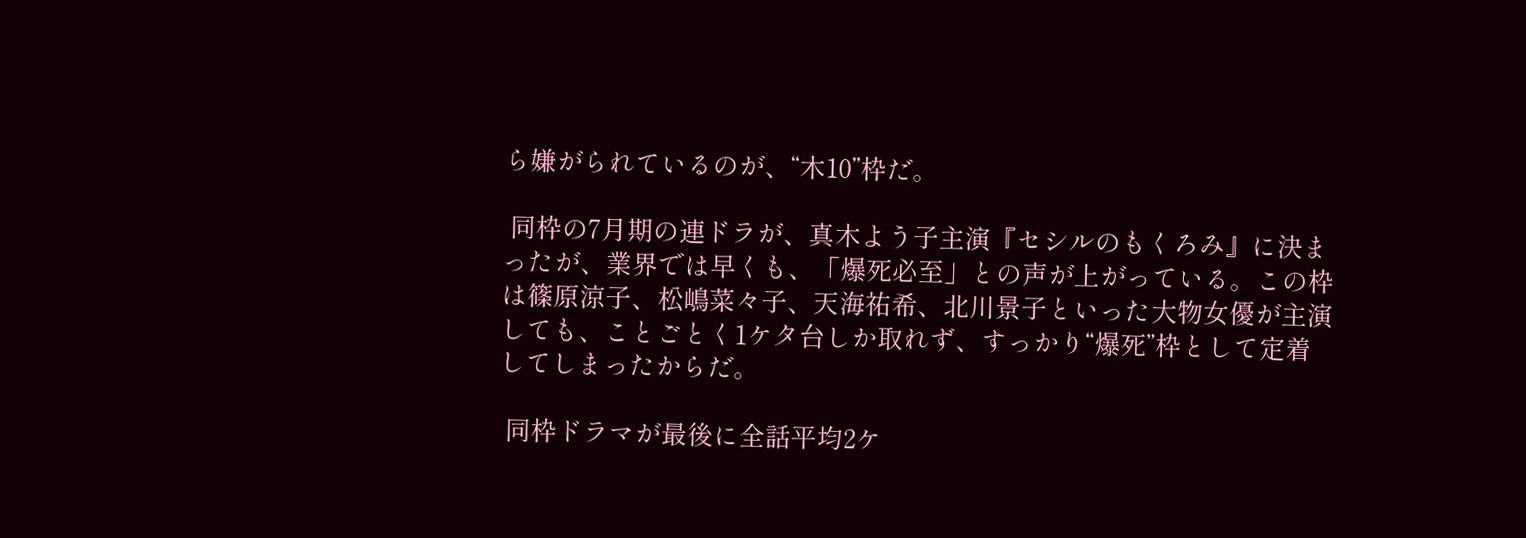ら嫌がられているのが、“木10”枠だ。

 同枠の7月期の連ドラが、真木よう子主演『セシルのもくろみ』に決まったが、業界では早くも、「爆死必至」との声が上がっている。この枠は篠原涼子、松嶋菜々子、天海祐希、北川景子といった大物女優が主演しても、ことごとく1ケタ台しか取れず、すっかり“爆死”枠として定着してしまったからだ。

 同枠ドラマが最後に全話平均2ケ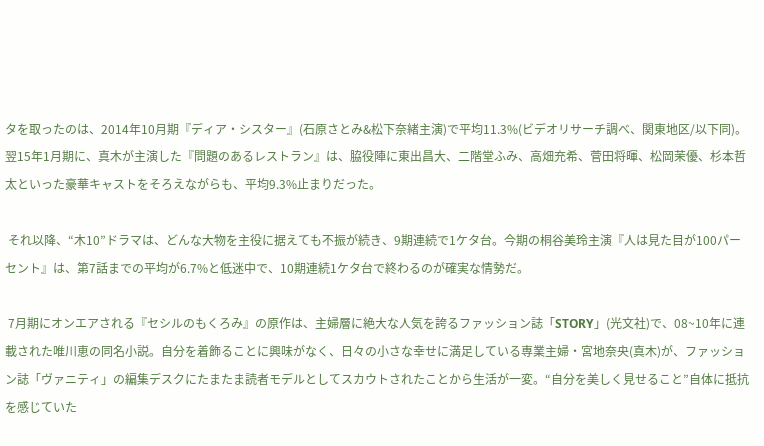タを取ったのは、2014年10月期『ディア・シスター』(石原さとみ&松下奈緒主演)で平均11.3%(ビデオリサーチ調べ、関東地区/以下同)。翌15年1月期に、真木が主演した『問題のあるレストラン』は、脇役陣に東出昌大、二階堂ふみ、高畑充希、菅田将暉、松岡茉優、杉本哲太といった豪華キャストをそろえながらも、平均9.3%止まりだった。

 それ以降、“木10”ドラマは、どんな大物を主役に据えても不振が続き、9期連続で1ケタ台。今期の桐谷美玲主演『人は見た目が100パーセント』は、第7話までの平均が6.7%と低迷中で、10期連続1ケタ台で終わるのが確実な情勢だ。

 7月期にオンエアされる『セシルのもくろみ』の原作は、主婦層に絶大な人気を誇るファッション誌「STORY」(光文社)で、08~10年に連載された唯川恵の同名小説。自分を着飾ることに興味がなく、日々の小さな幸せに満足している専業主婦・宮地奈央(真木)が、ファッション誌「ヴァニティ」の編集デスクにたまたま読者モデルとしてスカウトされたことから生活が一変。“自分を美しく見せること”自体に抵抗を感じていた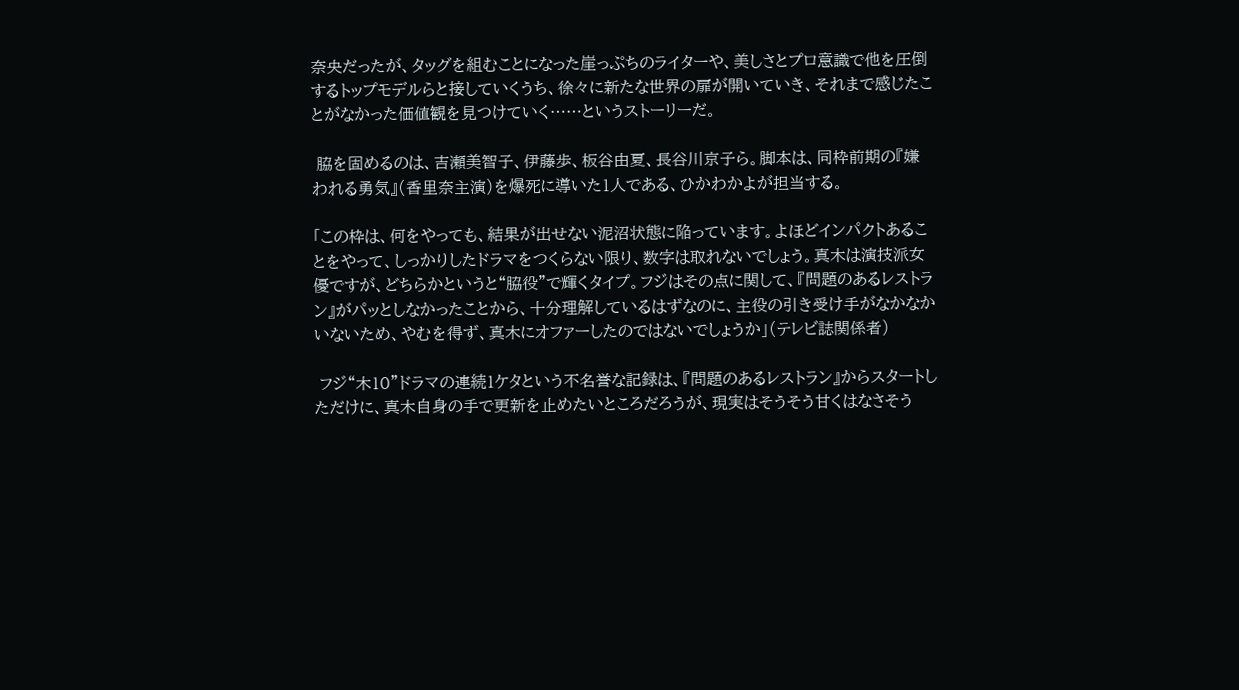奈央だったが、タッグを組むことになった崖っぷちのライターや、美しさとプロ意識で他を圧倒するトップモデルらと接していくうち、徐々に新たな世界の扉が開いていき、それまで感じたことがなかった価値観を見つけていく……というストーリーだ。

 脇を固めるのは、吉瀬美智子、伊藤歩、板谷由夏、長谷川京子ら。脚本は、同枠前期の『嫌われる勇気』(香里奈主演)を爆死に導いた1人である、ひかわかよが担当する。

「この枠は、何をやっても、結果が出せない泥沼状態に陥っています。よほどインパクトあることをやって、しっかりしたドラマをつくらない限り、数字は取れないでしょう。真木は演技派女優ですが、どちらかというと“脇役”で輝くタイプ。フジはその点に関して、『問題のあるレストラン』がパッとしなかったことから、十分理解しているはずなのに、主役の引き受け手がなかなかいないため、やむを得ず、真木にオファーしたのではないでしょうか」(テレビ誌関係者)

 フジ“木10”ドラマの連続1ケタという不名誉な記録は、『問題のあるレストラン』からスタートしただけに、真木自身の手で更新を止めたいところだろうが、現実はそうそう甘くはなさそう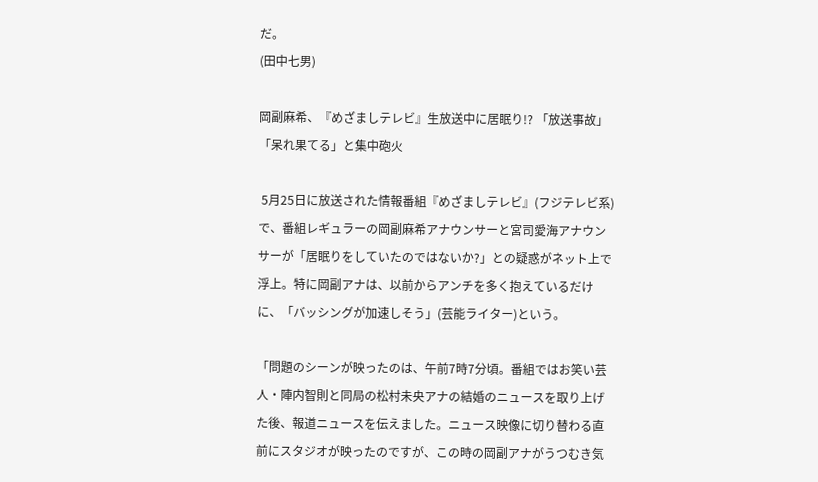だ。
(田中七男)

岡副麻希、『めざましテレビ』生放送中に居眠り!? 「放送事故」「呆れ果てる」と集中砲火

 5月25日に放送された情報番組『めざましテレビ』(フジテレビ系)で、番組レギュラーの岡副麻希アナウンサーと宮司愛海アナウンサーが「居眠りをしていたのではないか?」との疑惑がネット上で浮上。特に岡副アナは、以前からアンチを多く抱えているだけに、「バッシングが加速しそう」(芸能ライター)という。

「問題のシーンが映ったのは、午前7時7分頃。番組ではお笑い芸人・陣内智則と同局の松村未央アナの結婚のニュースを取り上げた後、報道ニュースを伝えました。ニュース映像に切り替わる直前にスタジオが映ったのですが、この時の岡副アナがうつむき気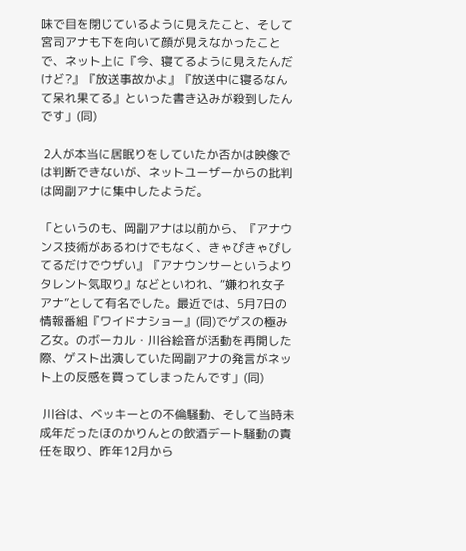味で目を閉じているように見えたこと、そして宮司アナも下を向いて顔が見えなかったことで、ネット上に『今、寝てるように見えたんだけど?』『放送事故かよ』『放送中に寝るなんて呆れ果てる』といった書き込みが殺到したんです」(同)

 2人が本当に居眠りをしていたか否かは映像では判断できないが、ネットユーザーからの批判は岡副アナに集中したようだ。

「というのも、岡副アナは以前から、『アナウンス技術があるわけでもなく、きゃぴきゃぴしてるだけでウザい』『アナウンサーというよりタレント気取り』などといわれ、“嫌われ女子アナ”として有名でした。最近では、5月7日の情報番組『ワイドナショー』(同)でゲスの極み乙女。のボーカル・川谷絵音が活動を再開した際、ゲスト出演していた岡副アナの発言がネット上の反感を買ってしまったんです」(同)

 川谷は、ベッキーとの不倫騒動、そして当時未成年だったほのかりんとの飲酒デート騒動の責任を取り、昨年12月から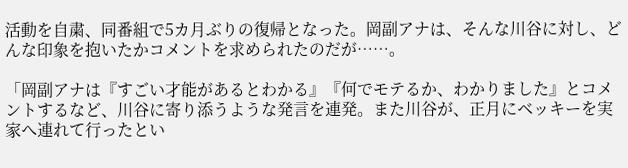活動を自粛、同番組で5カ月ぶりの復帰となった。岡副アナは、そんな川谷に対し、どんな印象を抱いたかコメントを求められたのだが……。

「岡副アナは『すごい才能があるとわかる』『何でモテるか、わかりました』とコメントするなど、川谷に寄り添うような発言を連発。また川谷が、正月にベッキーを実家へ連れて行ったとい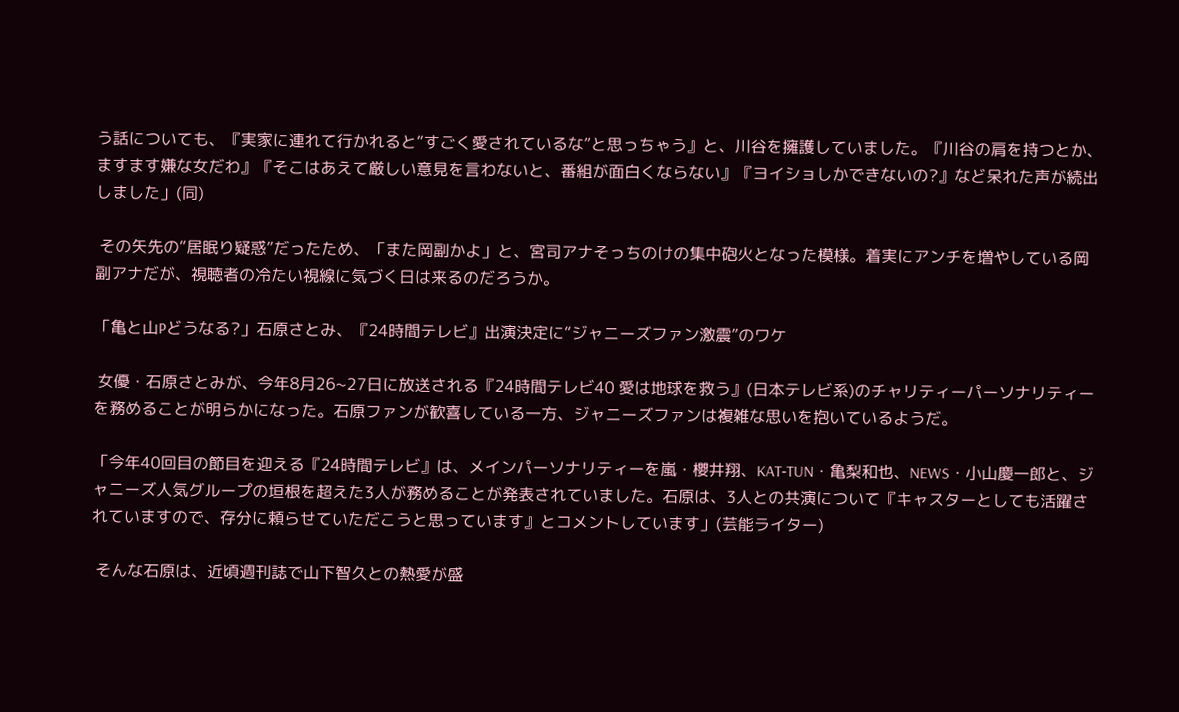う話についても、『実家に連れて行かれると“すごく愛されているな”と思っちゃう』と、川谷を擁護していました。『川谷の肩を持つとか、ますます嫌な女だわ』『そこはあえて厳しい意見を言わないと、番組が面白くならない』『ヨイショしかできないの?』など呆れた声が続出しました」(同)

 その矢先の“居眠り疑惑”だったため、「また岡副かよ」と、宮司アナそっちのけの集中砲火となった模様。着実にアンチを増やしている岡副アナだが、視聴者の冷たい視線に気づく日は来るのだろうか。

「亀と山Pどうなる?」石原さとみ、『24時間テレビ』出演決定に“ジャニーズファン激震”のワケ

 女優・石原さとみが、今年8月26~27日に放送される『24時間テレビ40 愛は地球を救う』(日本テレビ系)のチャリティーパーソナリティーを務めることが明らかになった。石原ファンが歓喜している一方、ジャニーズファンは複雑な思いを抱いているようだ。

「今年40回目の節目を迎える『24時間テレビ』は、メインパーソナリティーを嵐・櫻井翔、KAT‐TUN・亀梨和也、NEWS・小山慶一郎と、ジャニーズ人気グループの垣根を超えた3人が務めることが発表されていました。石原は、3人との共演について『キャスターとしても活躍されていますので、存分に頼らせていただこうと思っています』とコメントしています」(芸能ライター)

 そんな石原は、近頃週刊誌で山下智久との熱愛が盛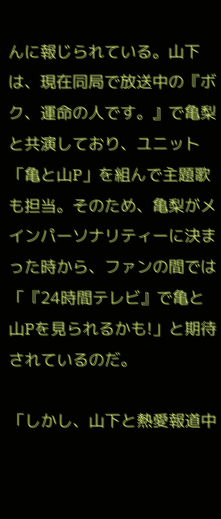んに報じられている。山下は、現在同局で放送中の『ボク、運命の人です。』で亀梨と共演しており、ユニット「亀と山P」を組んで主題歌も担当。そのため、亀梨がメインパーソナリティーに決まった時から、ファンの間では「『24時間テレビ』で亀と山Pを見られるかも!」と期待されているのだ。

「しかし、山下と熱愛報道中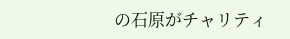の石原がチャリティ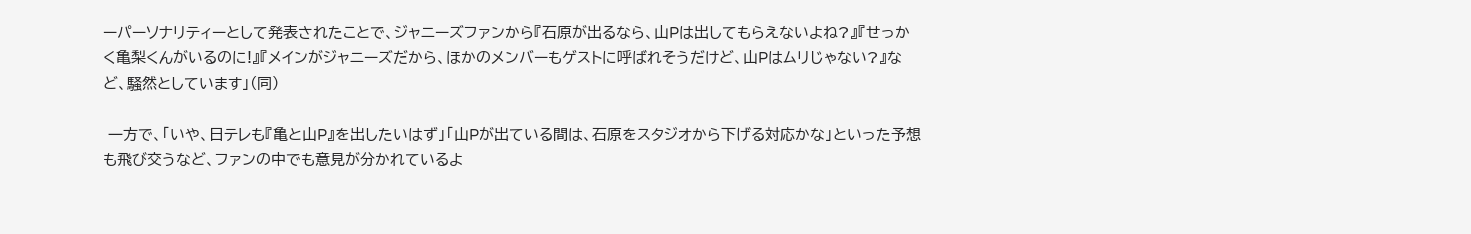ーパーソナリティーとして発表されたことで、ジャニーズファンから『石原が出るなら、山Pは出してもらえないよね?』『せっかく亀梨くんがいるのに!』『メインがジャニーズだから、ほかのメンバーもゲストに呼ばれそうだけど、山Pはムリじゃない?』など、騒然としています」(同)

 一方で、「いや、日テレも『亀と山P』を出したいはず」「山Pが出ている間は、石原をスタジオから下げる対応かな」といった予想も飛び交うなど、ファンの中でも意見が分かれているよ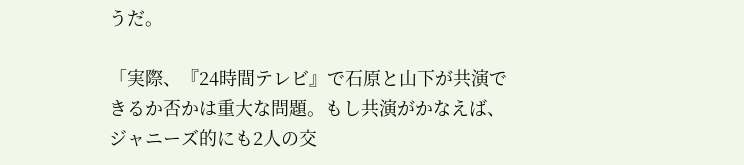うだ。

「実際、『24時間テレビ』で石原と山下が共演できるか否かは重大な問題。もし共演がかなえば、ジャニーズ的にも2人の交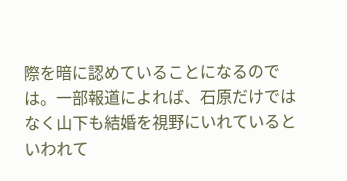際を暗に認めていることになるのでは。一部報道によれば、石原だけではなく山下も結婚を視野にいれているといわれて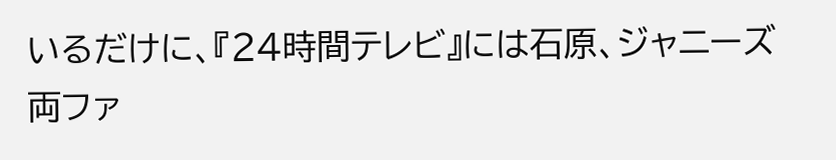いるだけに、『24時間テレビ』には石原、ジャニーズ両ファ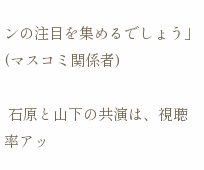ンの注目を集めるでしょう」(マスコミ関係者)

 石原と山下の共演は、視聴率アッ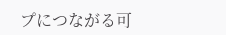プにつながる可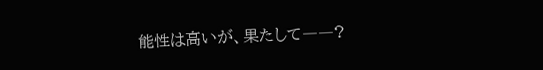能性は高いが、果たして――?